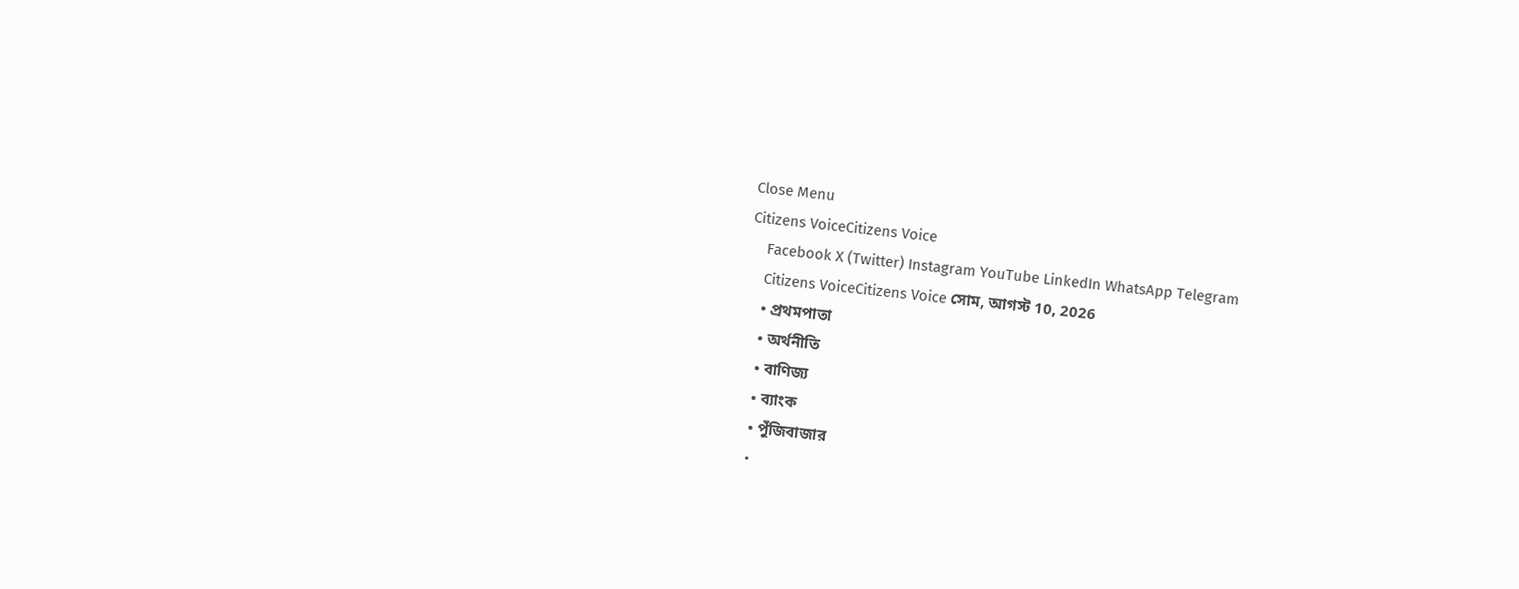Close Menu
Citizens VoiceCitizens Voice
    Facebook X (Twitter) Instagram YouTube LinkedIn WhatsApp Telegram
    Citizens VoiceCitizens Voice সোম, আগস্ট 10, 2026
    • প্রথমপাতা
    • অর্থনীতি
    • বাণিজ্য
    • ব্যাংক
    • পুঁজিবাজার
    •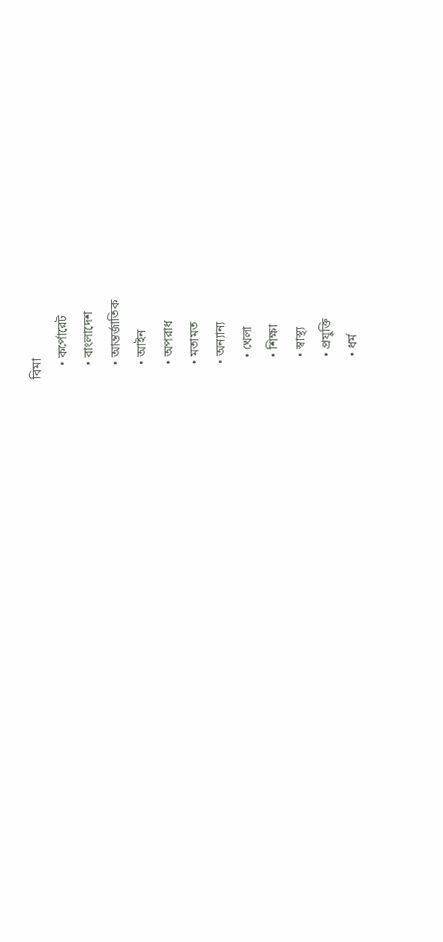বিমা
    • কর্পোরেট
    • বাংলাদেশ
    • আন্তর্জাতিক
    • আইন
    • অপরাধ
    • মতামত
    • অন্যান্য
      • খেলা
      • শিক্ষা
      • স্বাস্থ্য
      • প্রযুক্তি
      • ধর্ম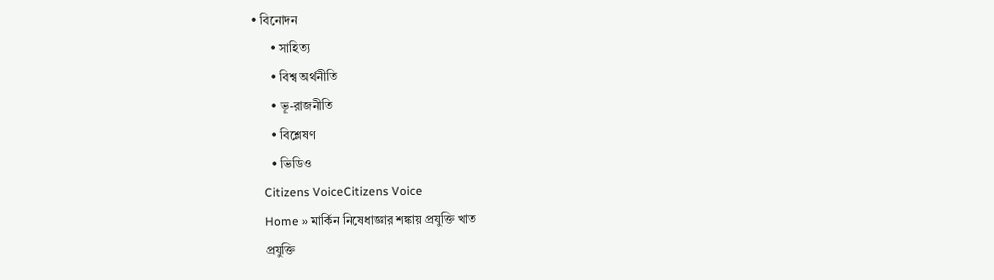• বিনোদন
      • সাহিত্য
      • বিশ্ব অর্থনীতি
      • ভূ-রাজনীতি
      • বিশ্লেষণ
      • ভিডিও
    Citizens VoiceCitizens Voice
    Home » মার্কিন নিষেধাজ্ঞার শঙ্কায় প্রযুক্তি খাত
    প্রযুক্তি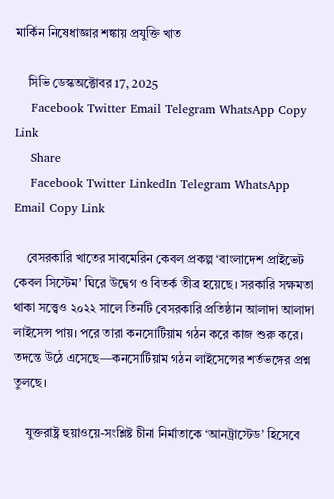মার্কিন নিষেধাজ্ঞার শঙ্কায় প্রযুক্তি খাত

    সিভি ডেস্কঅক্টোবর 17, 2025
    Facebook Twitter Email Telegram WhatsApp Copy Link
    Share
    Facebook Twitter LinkedIn Telegram WhatsApp Email Copy Link

    বেসরকারি খাতের সাবমেরিন কেবল প্রকল্প ‘বাংলাদেশ প্রাইভেট কেবল সিস্টেম’ ঘিরে উদ্বেগ ও বিতর্ক তীব্র হয়েছে। সরকারি সক্ষমতা থাকা সত্ত্বেও ২০২২ সালে তিনটি বেসরকারি প্রতিষ্ঠান আলাদা আলাদা লাইসেন্স পায়। পরে তারা কনসোর্টিয়াম গঠন করে কাজ শুরু করে। তদন্তে উঠে এসেছে—কনসোর্টিয়াম গঠন লাইসেন্সের শর্তভঙ্গের প্রশ্ন তুলছে।

    যুক্তরাষ্ট্র হুয়াওয়ে-সংশ্লিষ্ট চীনা নির্মাতাকে ‘আনট্রাস্টেড’ হিসেবে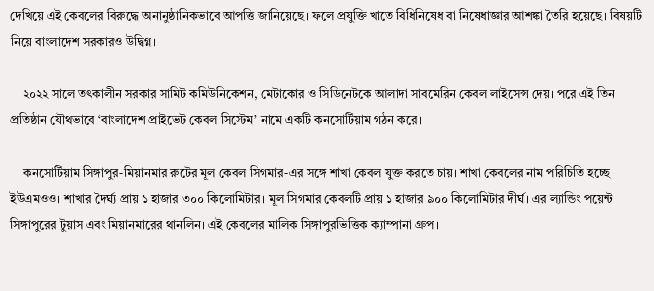দেখিয়ে এই কেবলের বিরুদ্ধে অনানুষ্ঠানিকভাবে আপত্তি জানিয়েছে। ফলে প্রযুক্তি খাতে বিধিনিষেধ বা নিষেধাজ্ঞার আশঙ্কা তৈরি হয়েছে। বিষয়টি নিয়ে বাংলাদেশ সরকারও উদ্বিগ্ন।

    ২০২২ সালে তৎকালীন সরকার সামিট কমিউনিকেশন, মেটাকোর ও সিডিনেটকে আলাদা সাবমেরিন কেবল লাইসেন্স দেয়। পরে এই তিন প্রতিষ্ঠান যৌথভাবে ‘বাংলাদেশ প্রাইভেট কেবল সিস্টেম’ নামে একটি কনসোর্টিয়াম গঠন করে।

    কনসোর্টিয়াম সিঙ্গাপুর-মিয়ানমার রুটের মূল কেবল সিগমার-এর সঙ্গে শাখা কেবল যুক্ত করতে চায়। শাখা কেবলের নাম পরিচিতি হচ্ছে ইউএমওও। শাখার দৈর্ঘ্য প্রায় ১ হাজার ৩০০ কিলোমিটার। মূল সিগমার কেবলটি প্রায় ১ হাজার ৯০০ কিলোমিটার দীর্ঘ। এর ল্যান্ডিং পয়েন্ট সিঙ্গাপুরের টুয়াস এবং মিয়ানমারের থানলিন। এই কেবলের মালিক সিঙ্গাপুরভিত্তিক ক্যাম্পানা গ্রুপ।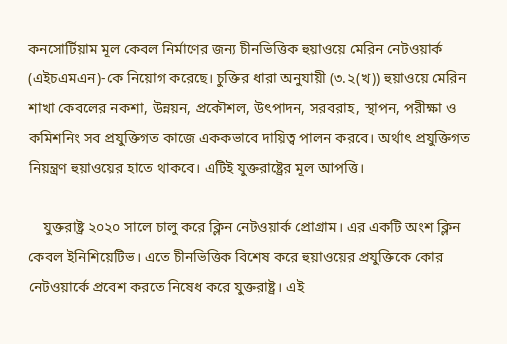কনসোর্টিয়াম মূল কেবল নির্মাণের জন্য চীনভিত্তিক হুয়াওয়ে মেরিন নেটওয়ার্ক (এইচএমএন)-কে নিয়োগ করেছে। চুক্তির ধারা অনুযায়ী (৩.২(খ)) হুয়াওয়ে মেরিন শাখা কেবলের নকশা, উন্নয়ন, প্রকৌশল, উৎপাদন, সরবরাহ, স্থাপন, পরীক্ষা ও কমিশনিং সব প্রযুক্তিগত কাজে এককভাবে দায়িত্ব পালন করবে। অর্থাৎ প্রযুক্তিগত নিয়ন্ত্রণ হুয়াওয়ের হাতে থাকবে। এটিই যুক্তরাষ্ট্রের মূল আপত্তি।

    যুক্তরাষ্ট্র ২০২০ সালে চালু করে ক্লিন নেটওয়ার্ক প্রোগ্রাম। এর একটি অংশ ক্লিন কেবল ইনিশিয়েটিভ। এতে চীনভিত্তিক বিশেষ করে হুয়াওয়ের প্রযুক্তিকে কোর নেটওয়ার্কে প্রবেশ করতে নিষেধ করে যুক্তরাষ্ট্র। এই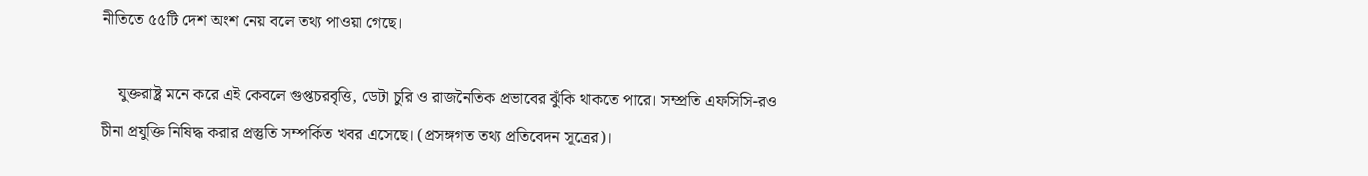নীতিতে ৫৫টি দেশ অংশ নেয় বলে তথ্য পাওয়া গেছে।

    যুক্তরাষ্ট্র মনে করে এই কেবলে গুপ্তচরবৃত্তি, ডেটা চুরি ও রাজনৈতিক প্রভাবের ঝুঁকি থাকতে পারে। সম্প্রতি এফসিসি-রও চীনা প্রযুক্তি নিষিদ্ধ করার প্রস্তুতি সম্পর্কিত খবর এসেছে। (প্রসঙ্গগত তথ্য প্রতিবেদন সূত্রের)।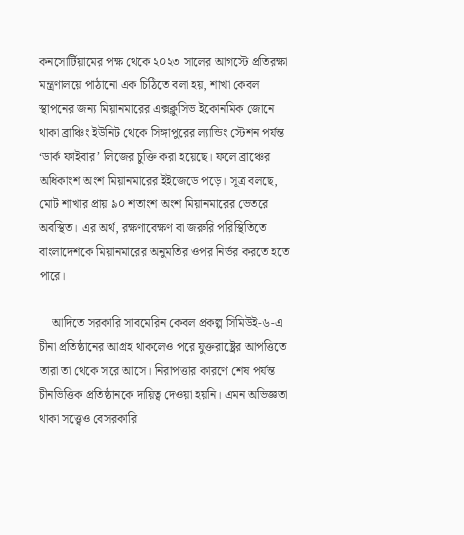কনসোর্টিয়ামের পক্ষ থেকে ২০২৩ সালের আগস্টে প্রতিরক্ষা মন্ত্রণালয়ে পাঠানো এক চিঠিতে বলা হয়, শাখা কেবল স্থাপনের জন্য মিয়ানমারের এক্সক্লুসিভ ইকোনমিক জোনে থাকা ব্রাঞ্চিং ইউনিট থেকে সিঙ্গাপুরের ল্যান্ডিং স্টেশন পর্যন্ত ‘ডার্ক ফাইবার’ লিজের চুক্তি করা হয়েছে। ফলে ব্রাঞ্চের অধিকাংশ অংশ মিয়ানমারের ইইজেডে পড়ে। সূত্র বলছে, মোট শাখার প্রায় ৯০ শতাংশ অংশ মিয়ানমারের ভেতরে অবস্থিত। এর অর্থ, রক্ষণাবেক্ষণ বা জরুরি পরিস্থিতিতে বাংলাদেশকে মিয়ানমারের অনুমতির ওপর নির্ভর করতে হতে পারে।

    আদিতে সরকারি সাবমেরিন কেবল প্রকল্প সিমিউই-৬-এ চীনা প্রতিষ্ঠানের আগ্রহ থাকলেও পরে যুক্তরাষ্ট্রের আপত্তিতে তারা তা থেকে সরে আসে। নিরাপত্তার কারণে শেষ পর্যন্ত চীনভিত্তিক প্রতিষ্ঠানকে দায়িত্ব দেওয়া হয়নি। এমন অভিজ্ঞতা থাকা সত্ত্বেও বেসরকারি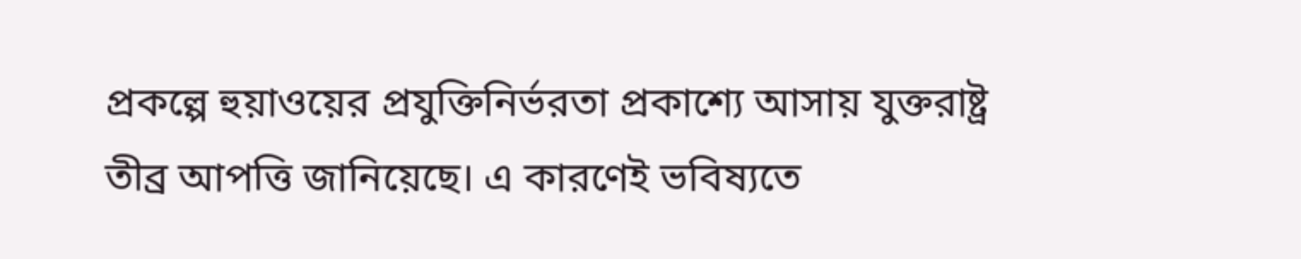প্রকল্পে হুয়াওয়ের প্রযুক্তিনির্ভরতা প্রকাশ্যে আসায় যুক্তরাষ্ট্র তীব্র আপত্তি জানিয়েছে। এ কারণেই ভবিষ্যতে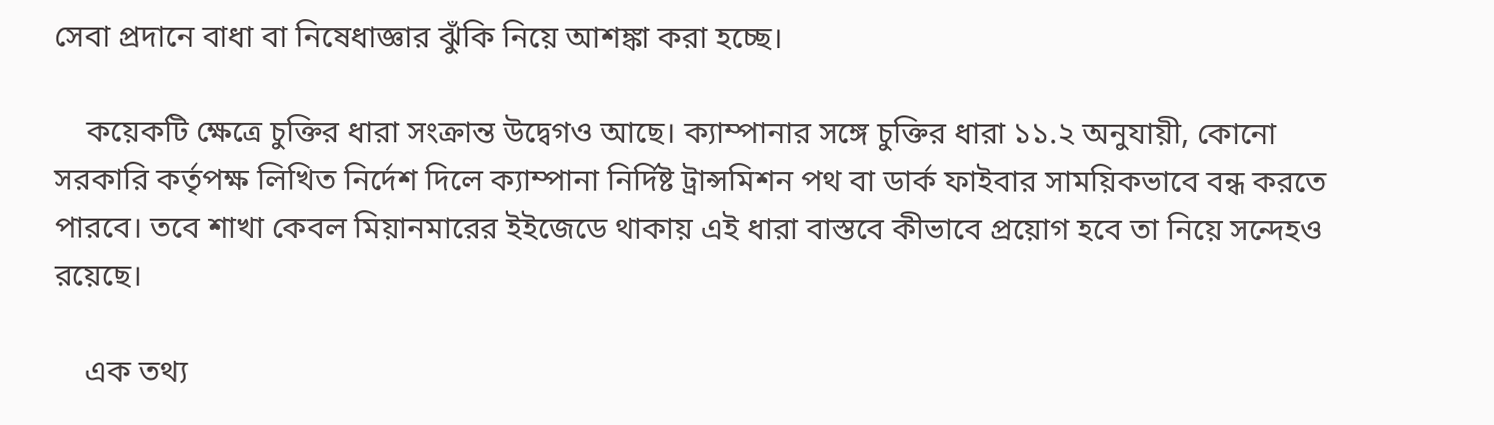সেবা প্রদানে বাধা বা নিষেধাজ্ঞার ঝুঁকি নিয়ে আশঙ্কা করা হচ্ছে।

    কয়েকটি ক্ষেত্রে চুক্তির ধারা সংক্রান্ত উদ্বেগও আছে। ক্যাম্পানার সঙ্গে চুক্তির ধারা ১১.২ অনুযায়ী, কোনো সরকারি কর্তৃপক্ষ লিখিত নির্দেশ দিলে ক্যাম্পানা নির্দিষ্ট ট্রান্সমিশন পথ বা ডার্ক ফাইবার সাময়িকভাবে বন্ধ করতে পারবে। তবে শাখা কেবল মিয়ানমারের ইইজেডে থাকায় এই ধারা বাস্তবে কীভাবে প্রয়োগ হবে তা নিয়ে সন্দেহও রয়েছে।

    এক তথ্য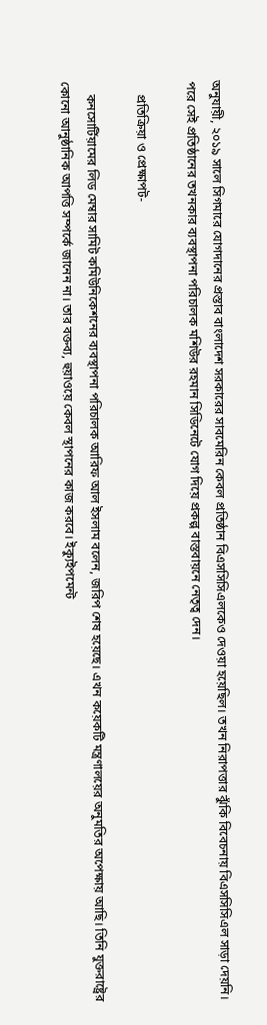অনুযায়ী, ২০১৯ সালে সিগমারে যোগদানের প্রস্তাব বাংলাদেশ সরকারের সাবমেরিন কেবল প্রতিষ্ঠান বিএসসিসিএলকেও দেওয়া হয়েছিল। তখন নিরাপত্তার ঝুঁকি বিবেচনায় বিএসসিসিএল সাড়া দেয়নি। পরে সেই প্রতিষ্ঠানের তখনকার ব্যবস্থাপনা পরিচালক মশিউর রহমান সিডিনেটে যোগ দিয়ে প্রকল্প বাস্তবায়নে নেতৃত্ব দেন।

    প্রতিক্রিয়া ও প্রেক্ষাপট-

    কনসোর্টিয়ামের লিড মেম্বার সামিট কমিউনিকেশনের ব্যবস্থাপনা পরিচালক আরিফ আল ইসলাম বলেন, জরিপ শেষ হয়েছে। এখন কয়েকটি মন্ত্রণালয়ের অনুমতির অপেক্ষায় আছি। তিনি যুক্তরাষ্ট্রের কোনো আনুষ্ঠানিক আপত্তি সম্পর্কে জানেন না। তার বক্তব্য, হুয়াওয়ে কেবল স্থাপনের কাজ করবে। ইক্যুইপমেন্ট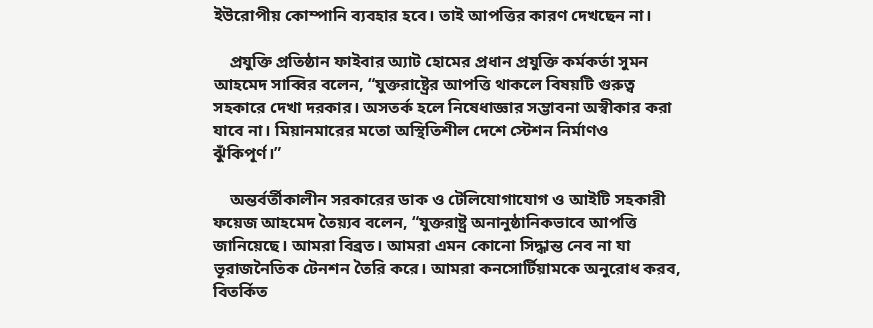ইউরোপীয় কোম্পানি ব্যবহার হবে। তাই আপত্তির কারণ দেখছেন না।

    প্রযুক্তি প্রতিষ্ঠান ফাইবার অ্যাট হোমের প্রধান প্রযুক্তি কর্মকর্তা সুমন আহমেদ সাব্বির বলেন, “যুক্তরাষ্ট্রের আপত্তি থাকলে বিষয়টি গুরুত্ব সহকারে দেখা দরকার। অসতর্ক হলে নিষেধাজ্ঞার সম্ভাবনা অস্বীকার করা যাবে না। মিয়ানমারের মতো অস্থিতিশীল দেশে স্টেশন নির্মাণও ঝুঁকিপূর্ণ।”

    অন্তর্বর্তীকালীন সরকারের ডাক ও টেলিযোগাযোগ ও আইটি সহকারী ফয়েজ আহমেদ তৈয়্যব বলেন, “যুক্তরাষ্ট্র অনানুষ্ঠানিকভাবে আপত্তি জানিয়েছে। আমরা বিব্রত। আমরা এমন কোনো সিদ্ধান্ত নেব না যা ভূরাজনৈতিক টেনশন তৈরি করে। আমরা কনসোর্টিয়ামকে অনুরোধ করব, বিতর্কিত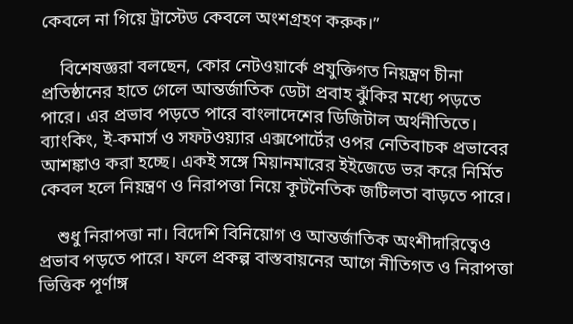কেবলে না গিয়ে ট্রাস্টেড কেবলে অংশগ্রহণ করুক।”

    বিশেষজ্ঞরা বলছেন, কোর নেটওয়ার্কে প্রযুক্তিগত নিয়ন্ত্রণ চীনা প্রতিষ্ঠানের হাতে গেলে আন্তর্জাতিক ডেটা প্রবাহ ঝুঁকির মধ্যে পড়তে পারে। এর প্রভাব পড়তে পারে বাংলাদেশের ডিজিটাল অর্থনীতিতে। ব্যাংকিং, ই-কমার্স ও সফটওয়্যার এক্সপোর্টের ওপর নেতিবাচক প্রভাবের আশঙ্কাও করা হচ্ছে। একই সঙ্গে মিয়ানমারের ইইজেডে ভর করে নির্মিত কেবল হলে নিয়ন্ত্রণ ও নিরাপত্তা নিয়ে কূটনৈতিক জটিলতা বাড়তে পারে।

    শুধু নিরাপত্তা না। বিদেশি বিনিয়োগ ও আন্তর্জাতিক অংশীদারিত্বেও প্রভাব পড়তে পারে। ফলে প্রকল্প বাস্তবায়নের আগে নীতিগত ও নিরাপত্তা ভিত্তিক পূর্ণাঙ্গ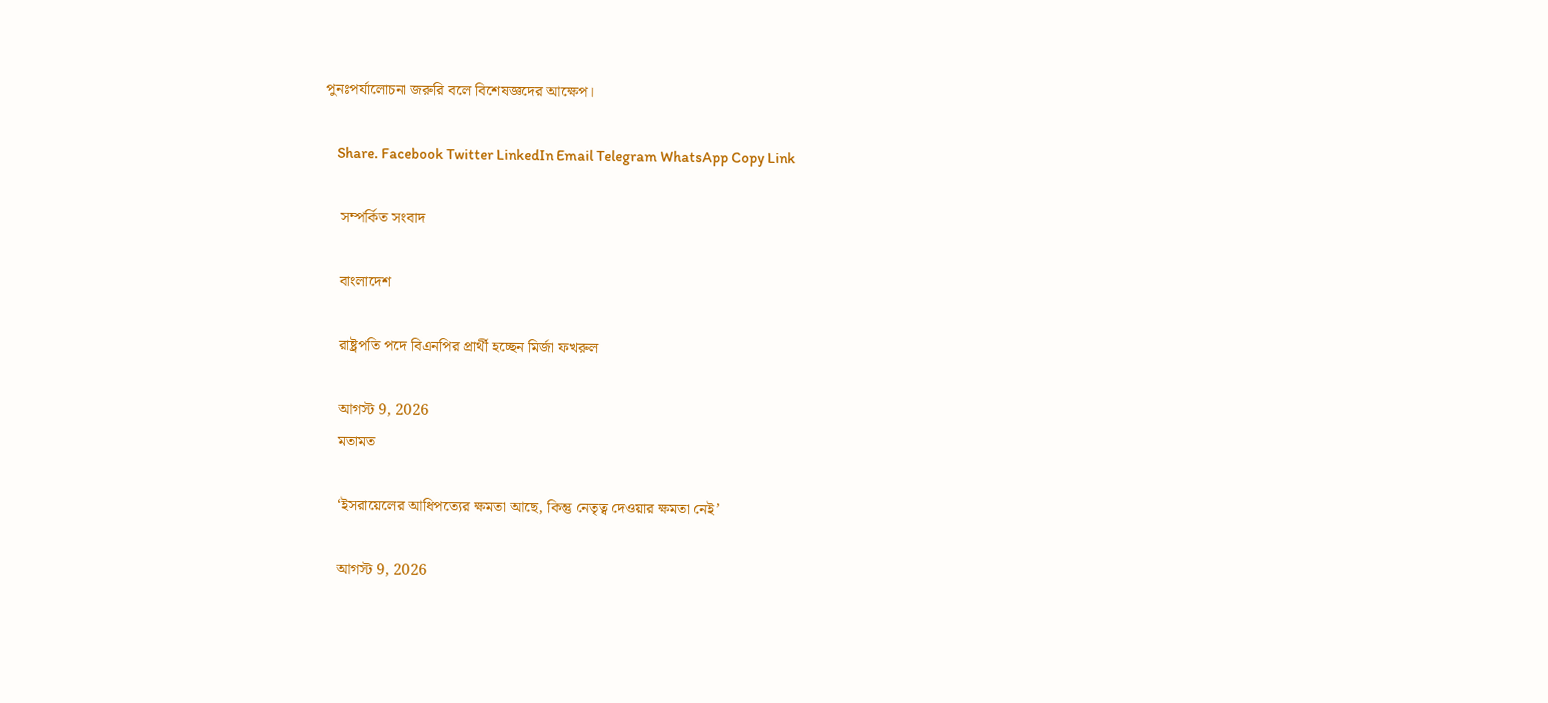পুনঃপর্যালোচনা জরুরি বলে বিশেষজ্ঞদের আক্ষেপ।

    Share. Facebook Twitter LinkedIn Email Telegram WhatsApp Copy Link

    সম্পর্কিত সংবাদ

    বাংলাদেশ

    রাষ্ট্রপতি পদে বিএনপির প্রার্থী হচ্ছেন মির্জা ফখরুল

    আগস্ট 9, 2026
    মতামত

    ‘ইসরায়েলের আধিপত্যের ক্ষমতা আছে, কিন্তু নেতৃত্ব দেওয়ার ক্ষমতা নেই’

    আগস্ট 9, 2026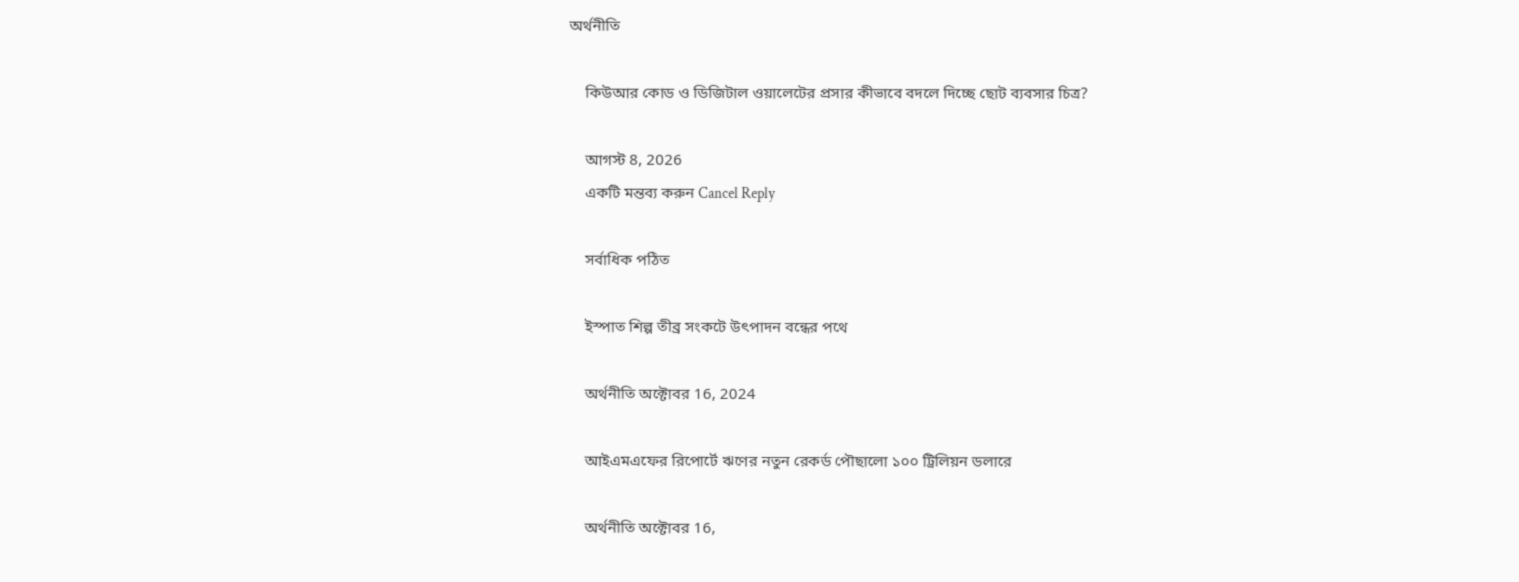অর্থনীতি

    কিউআর কোড ও ডিজিটাল ওয়ালেটের প্রসার কীভাবে বদলে দিচ্ছে ছোট ব্যবসার চিত্র?

    আগস্ট 8, 2026
    একটি মন্তব্য করুন Cancel Reply

    সর্বাধিক পঠিত

    ইস্পাত শিল্প তীব্র সংকটে উৎপাদন বন্ধের পথে

    অর্থনীতি অক্টোবর 16, 2024

    আইএমএফের রিপোর্টে ঋণের নতুন রেকর্ড পৌছালো ১০০ ট্রিলিয়ন ডলারে

    অর্থনীতি অক্টোবর 16,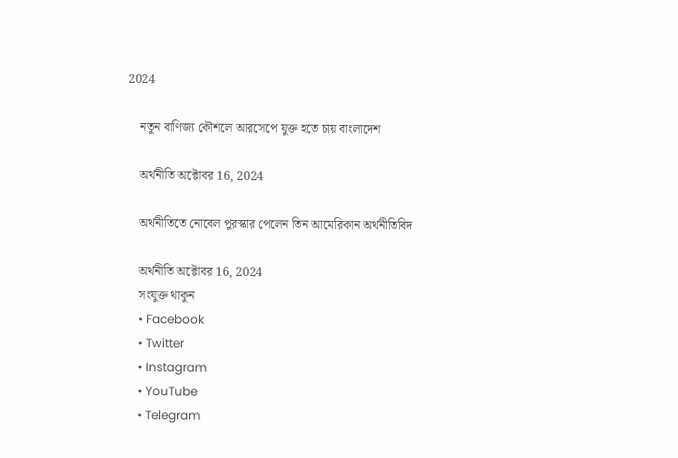2024

    নতুন বাণিজ্য কৌশলে আরসেপে যুক্ত হতে চায় বাংলাদেশ

    অর্থনীতি অক্টোবর 16, 2024

    অর্থনীতিতে নোবেল পুরস্কার পেলেন তিন আমেরিকান অর্থনীতিবিদ

    অর্থনীতি অক্টোবর 16, 2024
    সংযুক্ত থাকুন
    • Facebook
    • Twitter
    • Instagram
    • YouTube
    • Telegram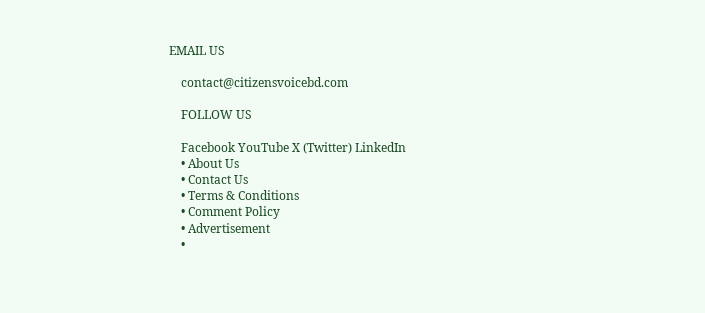EMAIL US

    contact@citizensvoicebd.com

    FOLLOW US

    Facebook YouTube X (Twitter) LinkedIn
    • About Us
    • Contact Us
    • Terms & Conditions
    • Comment Policy
    • Advertisement
    •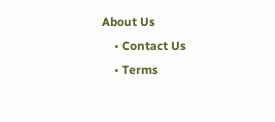About Us
    • Contact Us
    • Terms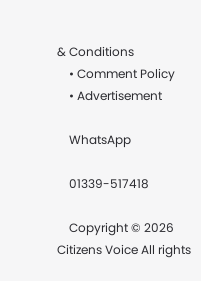& Conditions
    • Comment Policy
    • Advertisement

    WhatsApp

    01339-517418

    Copyright © 2026 Citizens Voice All rights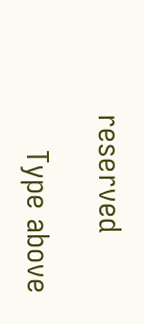reserved

    Type above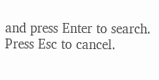and press Enter to search. Press Esc to cancel.